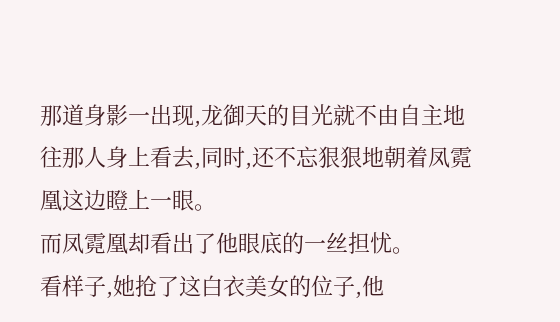那道身影一出现,龙御天的目光就不由自主地往那人身上看去,同时,还不忘狠狠地朝着凤霓凰这边瞪上一眼。
而凤霓凰却看出了他眼底的一丝担忧。
看样子,她抢了这白衣美女的位子,他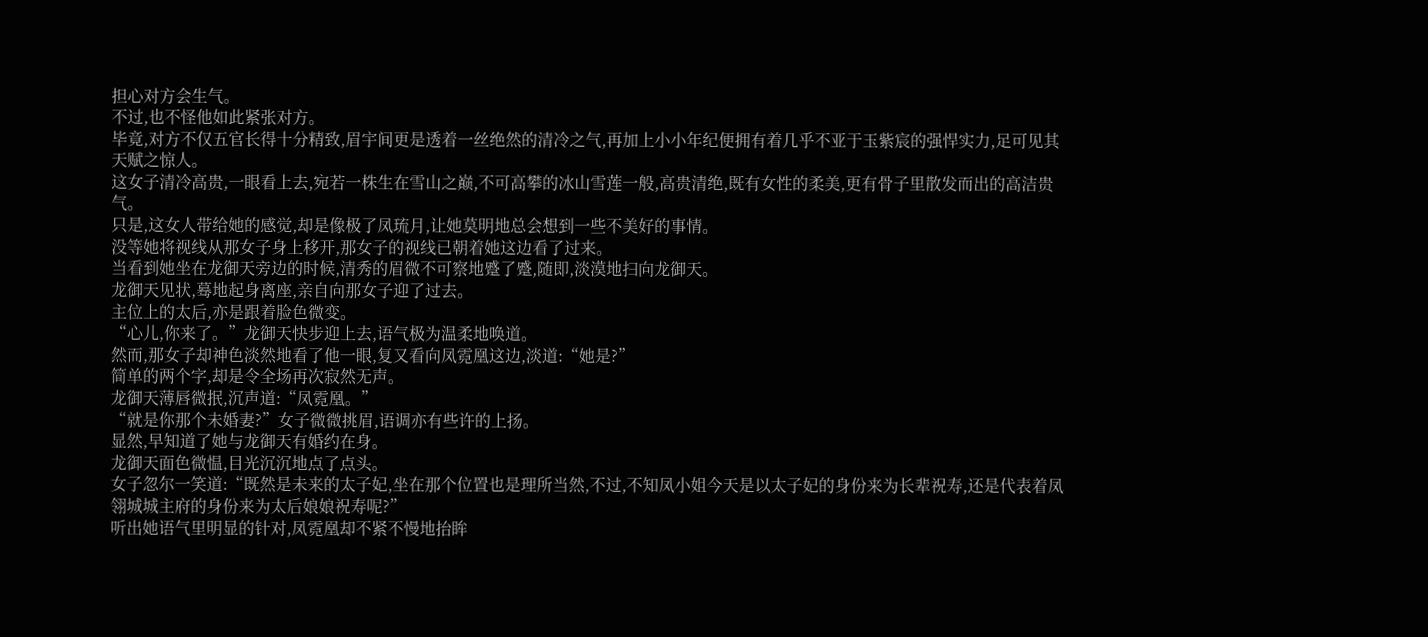担心对方会生气。
不过,也不怪他如此紧张对方。
毕竟,对方不仅五官长得十分精致,眉宇间更是透着一丝绝然的清冷之气,再加上小小年纪便拥有着几乎不亚于玉紫宸的强悍实力,足可见其天赋之惊人。
这女子清冷高贵,一眼看上去,宛若一株生在雪山之巅,不可高攀的冰山雪莲一般,高贵清绝,既有女性的柔美,更有骨子里散发而出的高洁贵气。
只是,这女人带给她的感觉,却是像极了凤琉月,让她莫明地总会想到一些不美好的事情。
没等她将视线从那女子身上移开,那女子的视线已朝着她这边看了过来。
当看到她坐在龙御天旁边的时候,清秀的眉微不可察地蹙了蹙,随即,淡漠地扫向龙御天。
龙御天见状,蓦地起身离座,亲自向那女子迎了过去。
主位上的太后,亦是跟着脸色微变。
“心儿,你来了。”龙御天快步迎上去,语气极为温柔地唤道。
然而,那女子却神色淡然地看了他一眼,复又看向凤霓凰这边,淡道:“她是?”
简单的两个字,却是令全场再次寂然无声。
龙御天薄唇微抿,沉声道:“凤霓凰。”
“就是你那个未婚妻?”女子微微挑眉,语调亦有些许的上扬。
显然,早知道了她与龙御天有婚约在身。
龙御天面色微愠,目光沉沉地点了点头。
女子忽尔一笑道:“既然是未来的太子妃,坐在那个位置也是理所当然,不过,不知凤小姐今天是以太子妃的身份来为长辈祝寿,还是代表着凤翎城城主府的身份来为太后娘娘祝寿呢?”
听出她语气里明显的针对,凤霓凰却不紧不慢地抬眸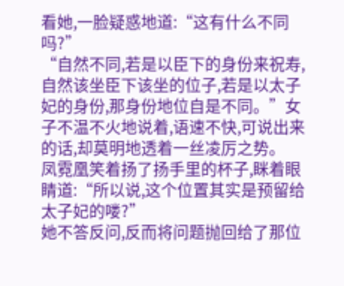看她,一脸疑惑地道:“这有什么不同吗?”
“自然不同,若是以臣下的身份来祝寿,自然该坐臣下该坐的位子,若是以太子妃的身份,那身份地位自是不同。”女子不温不火地说着,语速不快,可说出来的话,却莫明地透着一丝凌厉之势。
凤霓凰笑着扬了扬手里的杯子,眯着眼睛道:“所以说,这个位置其实是预留给太子妃的喽?”
她不答反问,反而将问题抛回给了那位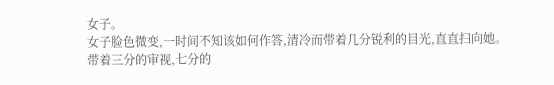女子。
女子脸色微变,一时间不知该如何作答,清冷而带着几分锐利的目光,直直扫向她。
带着三分的审视,七分的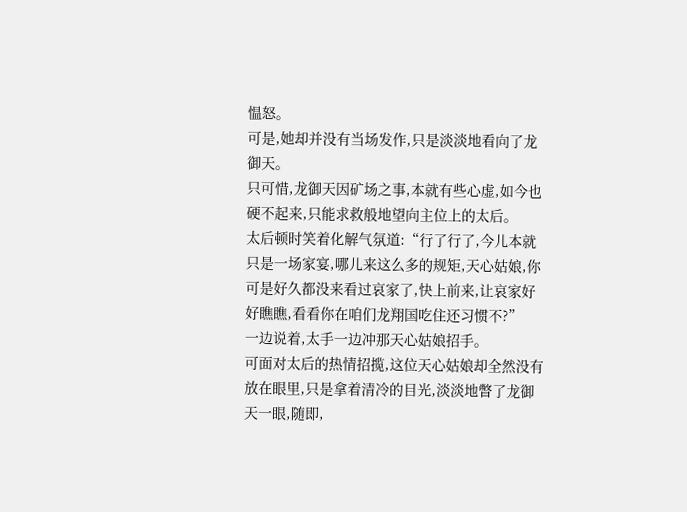愠怒。
可是,她却并没有当场发作,只是淡淡地看向了龙御天。
只可惜,龙御天因矿场之事,本就有些心虚,如今也硬不起来,只能求救般地望向主位上的太后。
太后顿时笑着化解气氛道:“行了行了,今儿本就只是一场家宴,哪儿来这么多的规矩,天心姑娘,你可是好久都没来看过哀家了,快上前来,让哀家好好瞧瞧,看看你在咱们龙翔国吃住还习惯不?”
一边说着,太手一边冲那天心姑娘招手。
可面对太后的热情招揽,这位天心姑娘却全然没有放在眼里,只是拿着清冷的目光,淡淡地瞥了龙御天一眼,随即,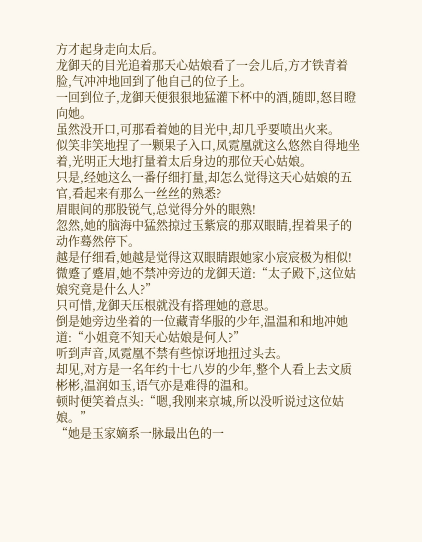方才起身走向太后。
龙御天的目光追着那天心姑娘看了一会儿后,方才铁青着脸,气冲冲地回到了他自己的位子上。
一回到位子,龙御天便狠狠地猛灌下杯中的酒,随即,怒目瞪向她。
虽然没开口,可那看着她的目光中,却几乎要喷出火来。
似笑非笑地捏了一颗果子入口,凤霓凰就这么悠然自得地坐着,光明正大地打量着太后身边的那位天心姑娘。
只是,经她这么一番仔细打量,却怎么觉得这天心姑娘的五官,看起来有那么一丝丝的熟悉?
眉眼间的那股锐气,总觉得分外的眼熟!
忽然,她的脑海中猛然掠过玉紫宸的那双眼睛,捏着果子的动作蓦然停下。
越是仔细看,她越是觉得这双眼睛跟她家小宸宸极为相似!
微蹙了蹙眉,她不禁冲旁边的龙御天道:“太子殿下,这位姑娘究竟是什么人?”
只可惜,龙御天压根就没有搭理她的意思。
倒是她旁边坐着的一位藏青华服的少年,温温和和地冲她道:“小姐竟不知天心姑娘是何人?”
听到声音,凤霓凰不禁有些惊讶地扭过头去。
却见,对方是一名年约十七八岁的少年,整个人看上去文质彬彬,温润如玉,语气亦是难得的温和。
顿时便笑着点头:“嗯,我刚来京城,所以没听说过这位姑娘。”
“她是玉家嫡系一脉最出色的一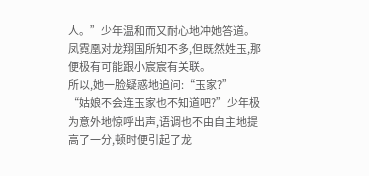人。”少年温和而又耐心地冲她答道。
凤霓凰对龙翔国所知不多,但既然姓玉,那便极有可能跟小宸宸有关联。
所以,她一脸疑惑地追问:“玉家?”
“姑娘不会连玉家也不知道吧?”少年极为意外地惊呼出声,语调也不由自主地提高了一分,顿时便引起了龙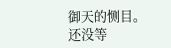御天的恻目。
还没等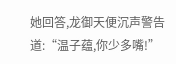她回答,龙御天便沉声警告道:“温子蕴,你少多嘴!”